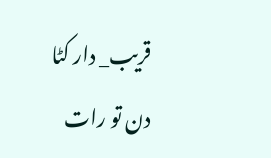قریب_ دار کٹا دن تو رات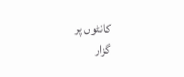کانٹوں پر
گزار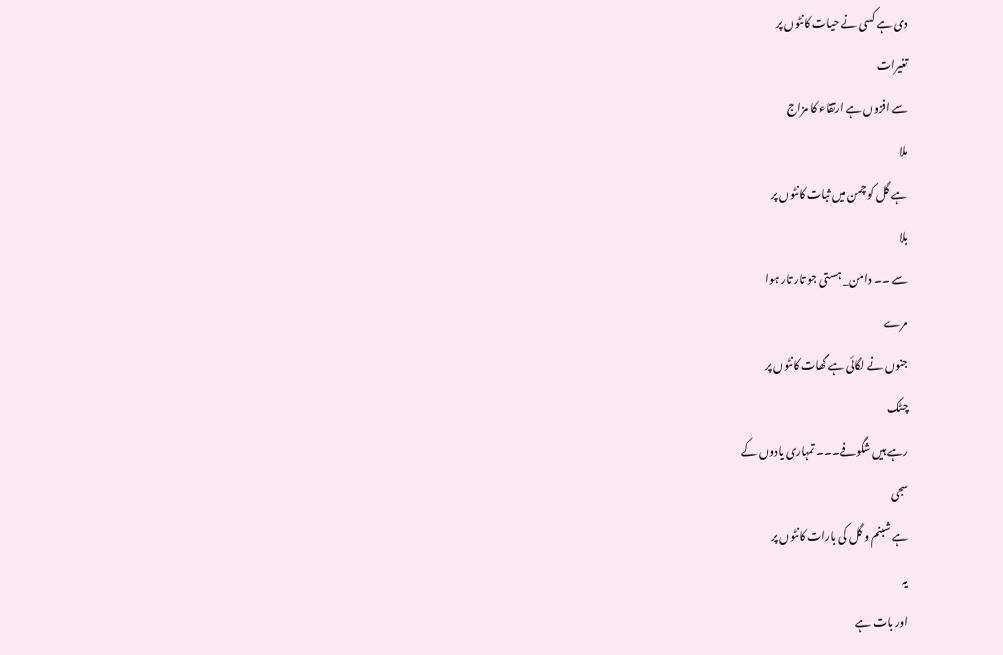دی ہے کسی نے حیات کانٹوں پر
تغیرات
سے افزوں ہے ارتقاء کا مزاج
ملا
ہے گل کو چمن میں ثبات کانٹوں پر
بلا
سے ۔۔ دامن_ ہستی جو تار تار ہوا
مرے
جنوں نے لگائی ہے گھات کانٹوں پر
چٹک
رہے ہیں شگوفے۔۔۔ تمہاری یادوں کے
سجی
ہے شبنم و گل کی بارات کانٹوں پر
یہ
اور بات ہے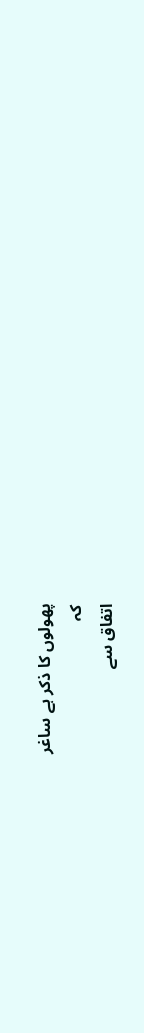پھولوں کا ذکر ہے ساغر
کہ
اتفاق سے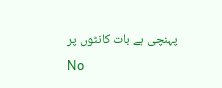پہنچی ہے بات کانٹوں پر
No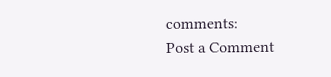comments:
Post a Comment